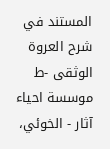المستند في شرح العروة الوثقى -ط موسسة احياء آثار - الخوئي،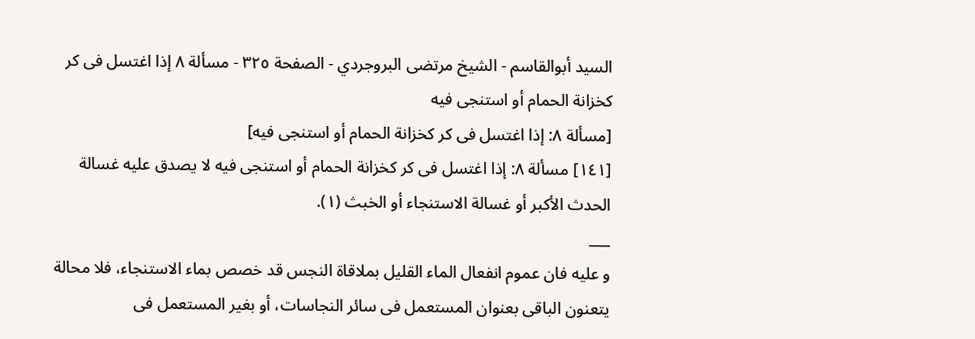السيد أبوالقاسم - الشيخ مرتضى البروجردي - الصفحة ٣٢٥ - مسألة ٨ إذا اغتسل فی کر کخزانة الحمام أو استنجی فیه
[مسألة ٨: إذا اغتسل فی کر کخزانة الحمام أو استنجی فیه]
[١٤١] مسألة ٨: إذا اغتسل فی کر کخزانة الحمام أو استنجی فیه لا یصدق علیه غسالة الحدث الأکبر أو غسالة الاستنجاء أو الخبث (١).
___
و علیه فان عموم انفعال الماء القلیل بملاقاة النجس قد خصص بماء الاستنجاء، فلا محالة یتعنون الباقی بعنوان المستعمل فی سائر النجاسات، أو بغیر المستعمل فی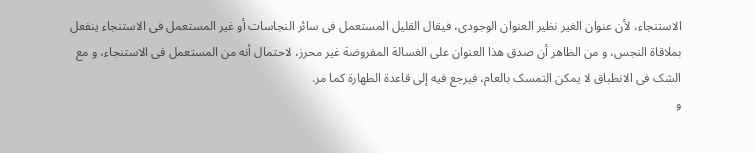الاستنجاء، لأن عنوان الغیر نظیر العنوان الوجودی، فیقال القلیل المستعمل فی سائر النجاسات أو غیر المستعمل فی الاستنجاء ینفعل بملاقاة النجس، و من الظاهر أن صدق هذا العنوان علی الغسالة المفروضة غیر محرز، لاحتمال أنه من المستعمل فی الاستنجاء، و مع الشک فی الانطباق لا یمکن التمسک بالعام، فیرجع فیه إلی قاعدة الطهارة کما مر.
و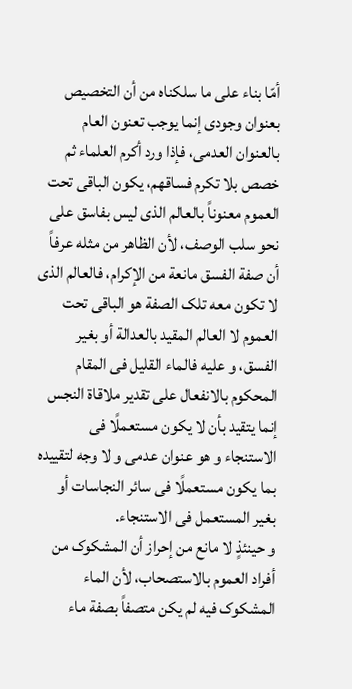أمّا بناء علی ما سلکناه من أن التخصیص بعنوان وجودی إنما یوجب تعنون العام بالعنوان العدمی، فإذا ورد أکرم العلماء ثم خصص بلا تکرم فساقهم، یکون الباقی تحت العموم معنوناً بالعالم الذی لیس بفاسق علی نحو سلب الوصف، لأن الظاهر من مثله عرفاً أن صفة الفسق مانعة من الإکرام، فالعالم الذی لا تکون معه تلک الصفة هو الباقی تحت العموم لا العالم المقید بالعدالة أو بغیر الفسق، و علیه فالماء القلیل فی المقام المحکوم بالانفعال علی تقدیر ملاقاة النجس إنما یتقید بأن لا یکون مستعملًا فی الاستنجاء و هو عنوان عدمی و لا وجه لتقییده بما یکون مستعملًا فی سائر النجاسات أو بغیر المستعمل فی الاستنجاء.
و حینئذٍ لا مانع من إحراز أن المشکوک من أفراد العموم بالاستصحاب، لأن الماء المشکوک فیه لم یکن متصفاً بصفة ماء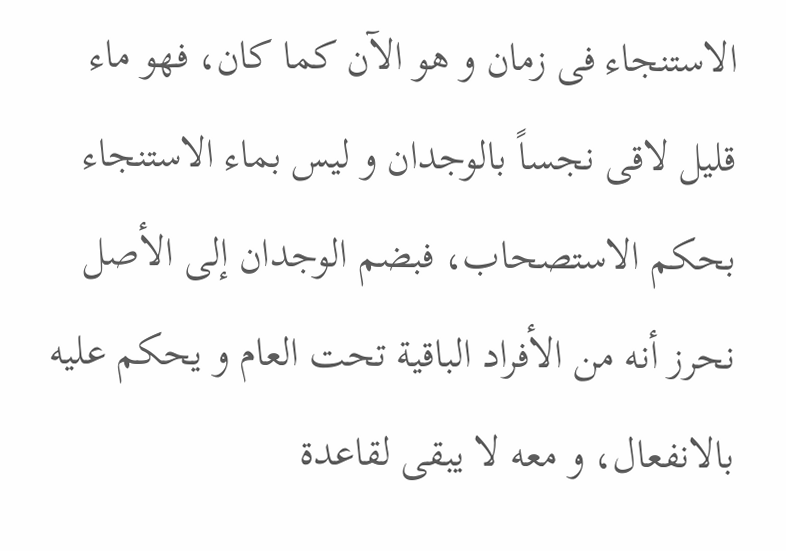الاستنجاء فی زمان و هو الآن کما کان، فهو ماء قلیل لاقی نجساً بالوجدان و لیس بماء الاستنجاء بحکم الاستصحاب، فبضم الوجدان إلی الأصل نحرز أنه من الأفراد الباقیة تحت العام و یحکم علیه بالانفعال، و معه لا یبقی لقاعدة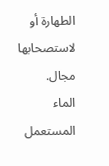الطهارة أو لاستصحابها مجال.
الماء المستعمل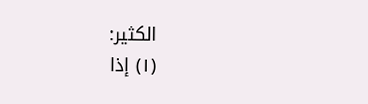الکثیر:
(١) إذا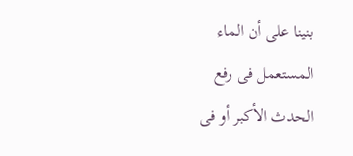بنینا علی أن الماء المستعمل فی رفع الحدث الأکبر أو فی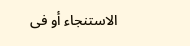الاستنجاء أو فی